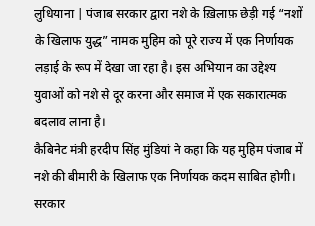लुधियाना | पंजाब सरकार द्वारा नशे के ख़िलाफ़ छेड़ी गई “नशों के खिलाफ युद्ध” नामक मुहिम को पूरे राज्य में एक निर्णायक लड़ाई के रूप में देखा जा रहा है। इस अभियान का उद्देश्य युवाओं को नशे से दूर करना और समाज में एक सकारात्मक बदलाव लाना है।
कैबिनेट मंत्री हरदीप सिंह मुंडियां ने कहा कि यह मुहिम पंजाब में नशे की बीमारी के खिलाफ एक निर्णायक कदम साबित होगी। सरकार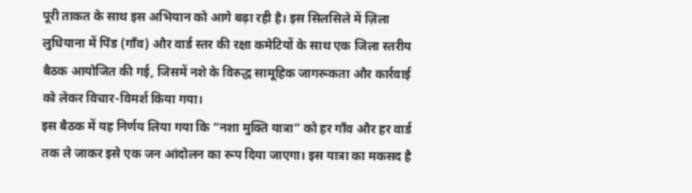पूरी ताकत के साथ इस अभियान को आगे बढ़ा रही है। इस सिलसिले में ज़िला लुधियाना में पिंड (गाँव) और वार्ड स्तर की रक्षा कमेटियों के साथ एक जिला स्तरीय बैठक आयोजित की गई, जिसमें नशे के विरुद्ध सामूहिक जागरूकता और कार्रवाई को लेकर विचार-विमर्श किया गया।
इस बैठक में यह निर्णय लिया गया कि “नशा मुक्ति यात्रा” को हर गाँव और हर वार्ड तक ले जाकर इसे एक जन आंदोलन का रूप दिया जाएगा। इस यात्रा का मकसद है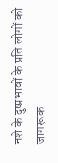नशे के दुष्प्रभावों के प्रति लोगों को जागरूक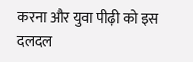करना और युवा पीढ़ी को इस दलदल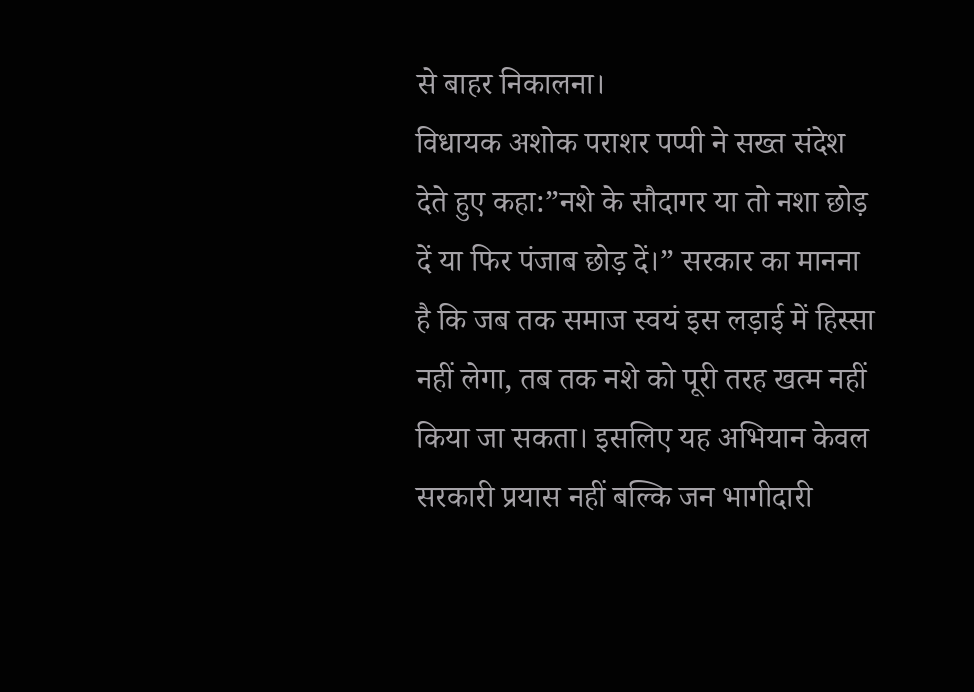से बाहर निकालना।
विधायक अशोक पराशर पप्पी ने सख्त संदेश देते हुए कहा:”नशे के सौदागर या तो नशा छोड़ दें या फिर पंजाब छोड़ दें।” सरकार का मानना है कि जब तक समाज स्वयं इस लड़ाई में हिस्सा नहीं लेगा, तब तक नशे को पूरी तरह खत्म नहीं किया जा सकता। इसलिए यह अभियान केवल सरकारी प्रयास नहीं बल्कि जन भागीदारी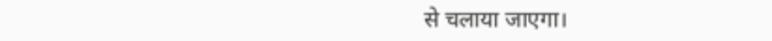से चलाया जाएगा।